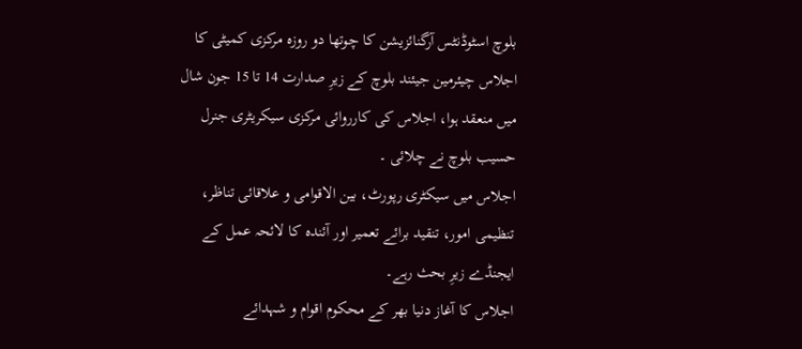بلوچ اسٹوڈنٹس آرگنائزیشن کا چوتھا دو روزہ مرکزی کمیٹی کا اجلاس چیئرمین جیئند بلوچ کے زیرِ صدارت 14 تا 15 جون شال میں منعقد ہوا، اجلاس کی کارروائی مرکزی سیکریٹری جنرل حسیب بلوچ نے چلائی ۔
اجلاس میں سیکٹری رپورٹ، بین الاقوامی و علاقائی تناظر، تنظیمی امور، تنقید برائے تعمیر اور آئندہ کا لائحہ عمل کے ایجنڈے زیرِ بحث رہے۔
اجلاس کا آغاز دنیا بھر کے محکوم اقوام و شہدائے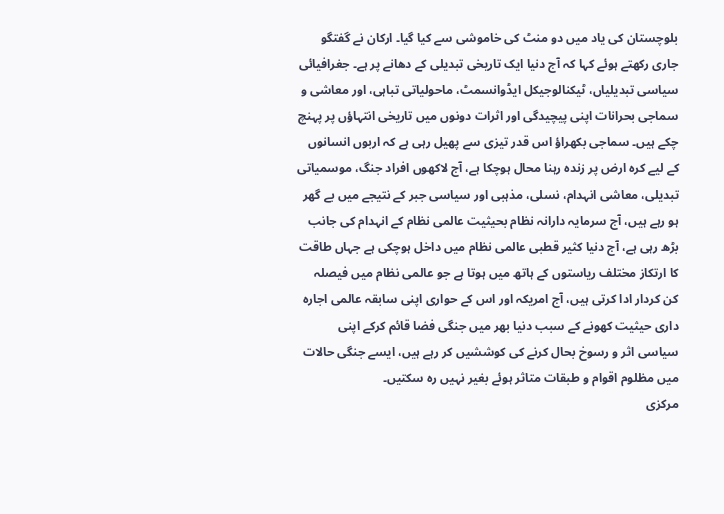بلوچستان کی یاد میں دو منٹ کی خاموشی سے کیا گیا۔ ارکان نے گفتگو جاری رکھتے ہوئے کہا کہ آج دنیا ایک تاریخی تبدیلی کے دھانے پر ہے۔ جغرافیائی سیاسی تبدیلیاں، ٹیکنالوجیکل ایڈوانسمٹ، ماحولیاتی تباہی، اور معاشی و سماجی بحرانات اپنی پیچیدگی اور اثرات دونوں میں تاریخی انتہاؤں پر پہنچ چکے ہیں۔ سماجی بکھراؤ اس قدر تیزی سے پھیل رہی ہے کہ اربوں انسانوں کے لیے کرہ ارض پر زندہ رہنا محال ہوچکا ہے، آج لاکھوں افراد جنگ، موسمیاتی تبدیلی، معاشی انہدام، نسلی، مذہبی اور سیاسی جبر کے نتیجے میں بے گھر ہو رہے ہیں، آج سرمایہ دارانہ نظام بحیثیت عالمی نظام کے انہدام کی جانب بڑھ رہی ہے، آج دنیا کثیر قطبی عالمی نظام میں داخل ہوچکی ہے جہاں طاقت کا ارتکاز مختلف ریاستوں کے ہاتھ میں ہوتا ہے جو عالمی نظام میں فیصلہ کن کردار ادا کرتی ہیں، آج امریکہ اور اس کے حواری اپنی سابقہ عالمی اجارہ داری حیثیت کھونے کے سبب دنیا بھر میں جنگی فضا قائم کرکے اپنی سیاسی اثر و رسوخ بحال کرنے کی کوششیں کر رہے ہیں، ایسے جنگی حالات میں مظلوم اقوام و طبقات متاثر ہوئے بغیر نہیں رہ سکتیں۔
مرکزی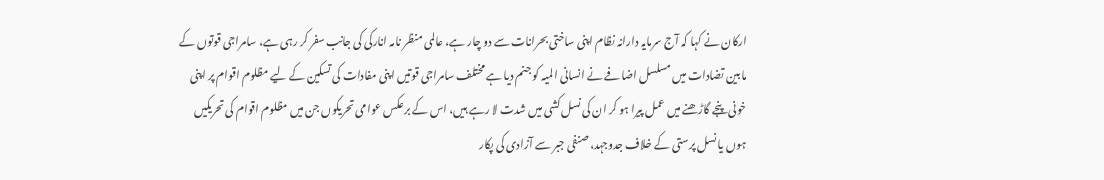ارکان نے کہا کہ آج سرمایہ دارانہ نظام اپنی ساختی بحرانات سے دو چار ہے، عالمی منظر نامہ انارکی کی جانب سفر کر رہی ہے، سامراجی قوتوں کے مابین تضادات میں مسلسل اضافے نے انسانی المیہ کو جنم دیا ہے مختلف سامراجی قوتیں اپنی مفادات کی تسکین کے لیے مظلوم اقوام پر اپنی خونی پنجے گاڑھنے میں عمل پیرا ہو کر ان کی نسل کشی میں شدت لا رہے ہیں، اس کے برعکس عوامی تحریکوں جن میں مظلوم اقوام کی تحریکیں ہوں یا نسل پرستی کے خلاف جدوجہد، صنفی جبر سے آزادی کی پکار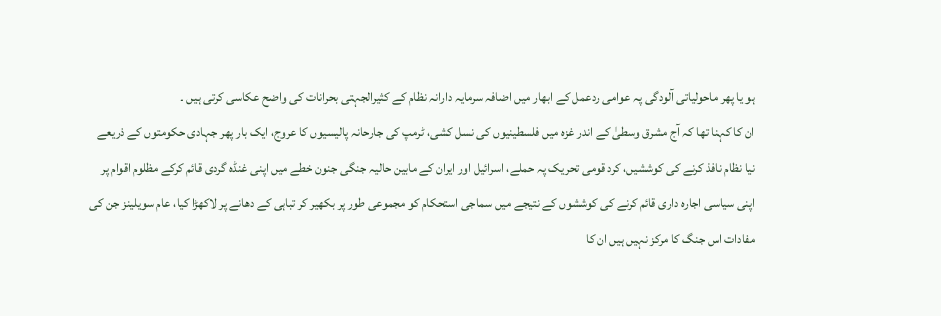ہو یا پھر ماحولیاتی آلودگی پہ عوامی ردعمل کے ابھار میں اضافہ سرمایہ دارانہ نظام کے کثیرالجہتی بحرانات کی واضح عکاسی کرتی ہیں ۔
ان کا کہنا تھا کہ آج مشرق وسطیٰ کے اندر غزہ میں فلسطینیوں کی نسل کشی، ٹرمپ کی جارحانہ پالیسیوں کا عروج، ایک بار پھر جہادی حکومتوں کے ذریعے نیا نظام نافذ کرنے کی کوششیں، کرد قومی تحریک پہ حملے، اسرائیل اور ایران کے مابین حالیہ جنگی جنون خطے میں اپنی غنڈہ گردی قائم کرکے مظلوم اقوام پر اپنی سیاسی اجارہ داری قائم کرنے کی کوششوں کے نتیجے میں سماجی استحکام کو مجموعی طور پر بکھیر کر تباہی کے دھانے پر لاکھڑا کیا، عام سویلینز جن کی مفادات اس جنگ کا مرکز نہیں ہیں ان کا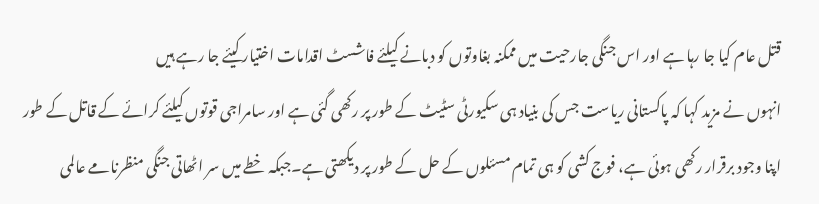قتل عام کیا جا رہا ہے اور اس جنگی جارحیت میں ممکنہ بغاوتوں کو دبانے کیلئے فاشسٹ اقدامات اختیار کیئے جا رہے ہیں
انہوں نے مزید کہا کہ پاکستانی ریاست جس کی بنیاد ہی سکیورٹی سٹیٹ کے طور پر رکھی گئی ہے اور سامراجی قوتوں کیلئے کرائے کے قاتل کے طور اپنا وجود برقرار رکھی ہوئی ہے، فوج کشی کو ہی تمام مسئلوں کے حل کے طور پر دیکھتی ہے۔جبکہ خطے میں سر اٹھاتی جنگی منظرنامے عالمی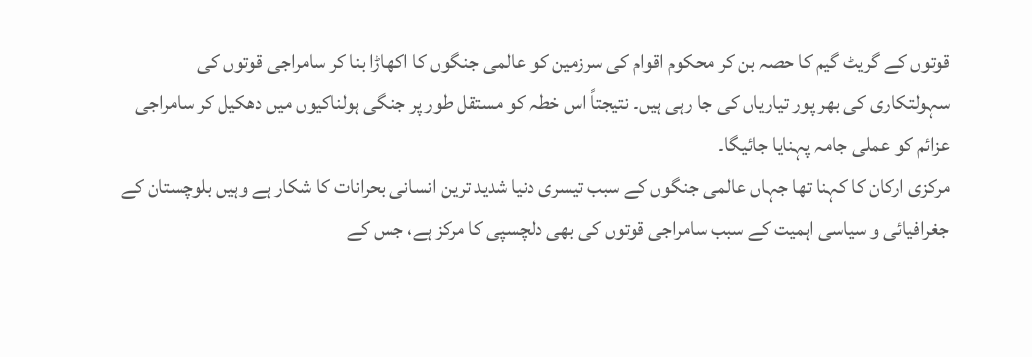قوتوں کے گریٹ گیم کا حصہ بن کر محکوم اقوام کی سرزمین کو عالمی جنگوں کا اکھاڑا بنا کر سامراجی قوتوں کی سہولتکاری کی بھر پور تیاریاں کی جا رہی ہیں۔ نتیجتاً اس خطہ کو مستقل طور پر جنگی ہولناکیوں میں دھکیل کر سامراجی عزائم کو عملی جامہ پہنایا جائیگا۔
مرکزی ارکان کا کہنا تھا جہاں عالمی جنگوں کے سبب تیسری دنیا شدید ترین انسانی بحرانات کا شکار ہے وہیں بلوچستان کے جغرافیائی و سیاسی اہمیت کے سبب سامراجی قوتوں کی بھی دلچسپی کا مرکز ہے، جس کے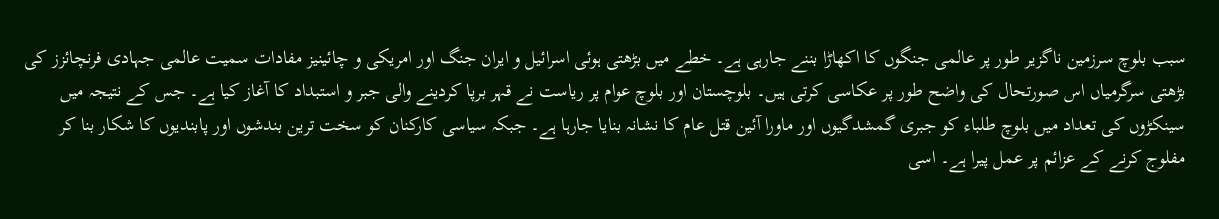سبب بلوچ سرزمین ناگزیر طور پر عالمی جنگوں کا اکھاڑا بننے جارہی ہے۔ خطے میں بڑھتی ہوئی اسرائیل و ایران جنگ اور امریکی و چائینیز مفادات سمیت عالمی جہادی فرنچائزز کی بڑھتی سرگرمیاں اس صورتحال کی واضح طور پر عکاسی کرتی ہیں۔ بلوچستان اور بلوچ عوام پر ریاست نے قہر برپا کردینے والی جبر و استبداد کا آغاز کیا ہے۔ جس کے نتیجہ میں سینکڑوں کی تعداد میں بلوچ طلباء کو جبری گمشدگیوں اور ماورا آئین قتل عام کا نشانہ بنایا جارہا ہے۔ جبکہ سیاسی کارکنان کو سخت ترین بندشوں اور پابندیوں کا شکار بنا کر مفلوج کرنے کے عزائم پر عمل پیرا ہے۔ اسی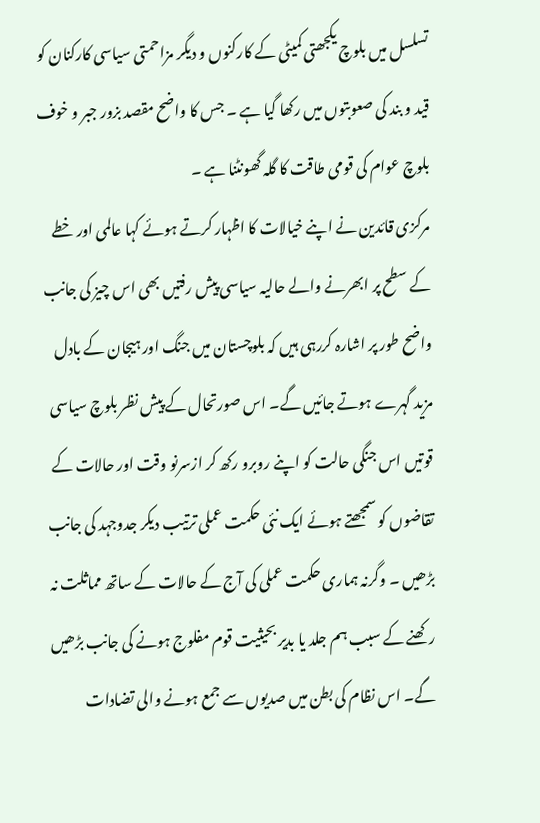تسلسل میں بلوچ یکجھتی کمیٹی کے کارکنوں و دیگر مزاحمتی سیاسی کارکنان کو قید و بند کی صعوبتوں میں رکھا گیا ہے ۔ جس کا واضح مقصد بزور جبر و خوف بلوچ عوام کی قومی طاقت کا گلہ گھونٹنا ہے ۔
مرکزی قائدین نے اپنے خیالات کا اظہار کرتے ہوئے کہا عالمی اور خطے کے سطح پر ابھرنے والے حالیہ سیاسی پیش رفتیں بھی اس چیز کی جانب واضح طور پر اشارہ کررہی ہیں کہ بلوچستان میں جنگ اور ہیجان کے بادل مزید گہرے ہوتے جائیں گے۔ اس صورتحال کے پیش نظر بلوچ سیاسی قوتیں اس جنگی حالت کو اپنے روبرو رکھ کر ازسرنو وقت اور حالات کے تقاضوں کو سمجھتے ہوئے ایک نئی حکمت عملی ترتیب دیکر جدوجہد کی جانب بڑھیں ۔ وگرنہ ہماری حکمت عملی کی آج کے حالات کے ساتھ مماثلت نہ رکھنے کے سبب ہم جلد یا بدیر بحیثیت قوم مفلوج ہونے کی جانب بڑھیں گے۔ اس نظام کی بطن میں صدیوں سے جمع ہونے والی تضادات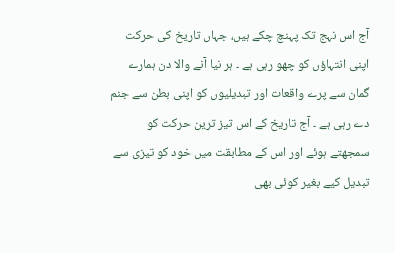آج اس نہج تک پہنچ چکے ہیں، جہاں تاریخ کی حرکت اپنی انتہاؤں کو چھو رہی ہے ۔ ہر نیا آنے والا دن ہمارے گمان سے پرے واقعات اور تبدیلیوں کو اپنی بطن سے جنم دے رہی ہے ۔ آج تاریخ کے اس تیز ترین حرکت کو سمجھتے ہوئے اور اس کے مطابقت میں خود کو تیزی سے تبدیل کیے بغیر کوئی بھی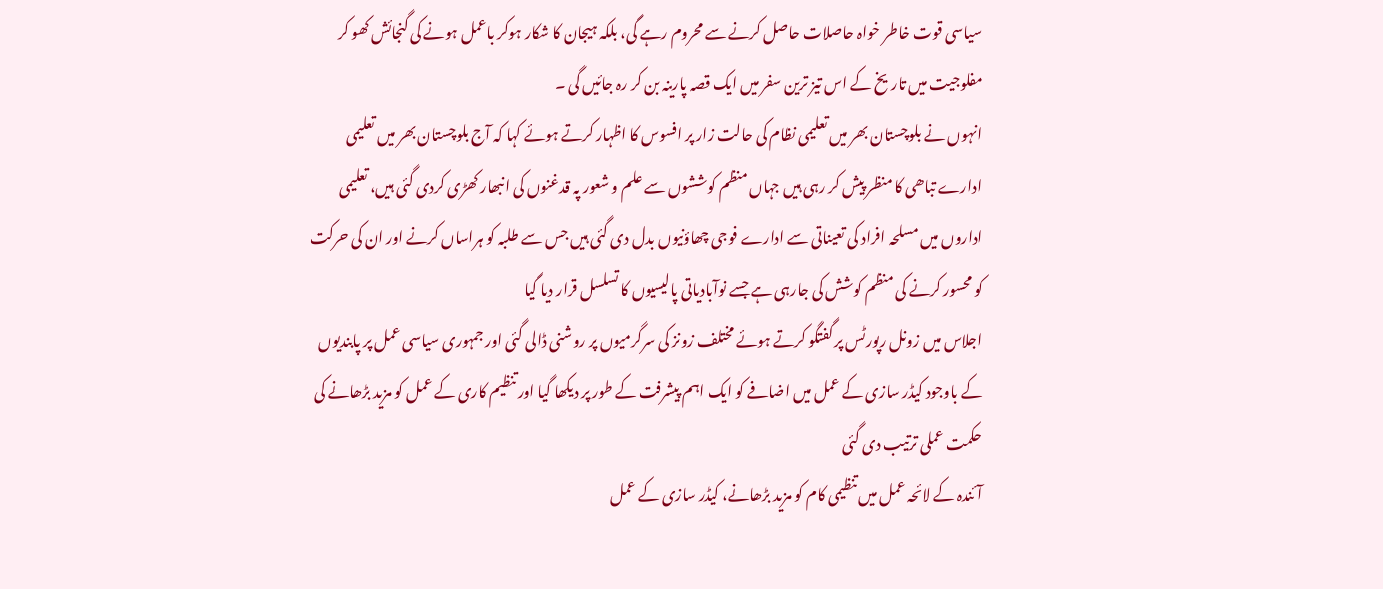سیاسی قوت خاطر خواہ حاصلات حاصل کرنے سے محروم رہے گی، بلکہ ہیجان کا شکار ہوکر باعمل ہونے کی گنجائش کھو کر مفلوجیت میں تاریخ کے اس تیز ترین سفر میں ایک قصہ پارینہ بن کر رہ جائیں گی ۔
انہوں نے بلوچستان بھر میں تعلیمی نظام کی حالت زار پر افسوس کا اظہار کرتے ہوئے کہا کہ آج بلوچستان بھر میں تعلیمی ادارے تباھی کا منظر پیش کر رہی ہیں جہاں منظم کوششوں سے علم و شعور پہ قدغنوں کی انبھار کھڑی کردی گئی ہیں، تعلیمی اداروں میں مسلحہ افراد کی تعیناتی سے ادارے فوجی چھاؤنیوں بدل دی گئی ہیں جس سے طلبہ کو ہراساں کرنے اور ان کی حرکت کو محسور کرنے کی منظم کوشش کی جارہی ہے جسے نوآبادیاتی پالیسیوں کا تسلسل قرار دیا گیا
اجلاس میں زونل رپورٹس پر گفتگو کرتے ہوئے مختلف زونز کی سرگرمیوں پر روشنی ڈالی گئی اور جمہوری سیاسی عمل پر پابندیوں کے باوجود کیڈر سازی کے عمل میں اضافے کو ایک اہم پیشرفت کے طور پر دیکھا گیا اور تنظیم کاری کے عمل کو مزید بڑھانے کی حکمت عملی ترتیب دی گئی
آئندہ کے لائحہ عمل میں تنظیمی کام کو مزید بڑھانے، کیڈر سازی کے عمل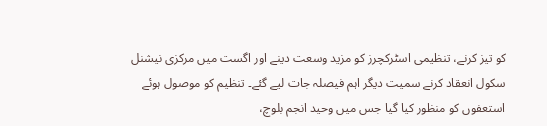کو تیز کرنے، تنظیمی اسٹرکچرز کو مزید وسعت دینے اور اگست میں مرکزی نیشنل سکول انعقاد کرنے سمیت دیگر اہم فیصلہ جات لیے گئے۔ تنظیم کو موصول ہوئے استعفوں کو منظور کیا گیا جس میں وحید انجم بلوچ،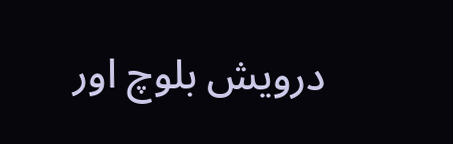درویش بلوچ اور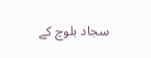سجاد بلوچ کے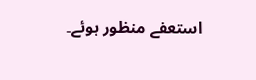استعفے منظور ہوئے۔